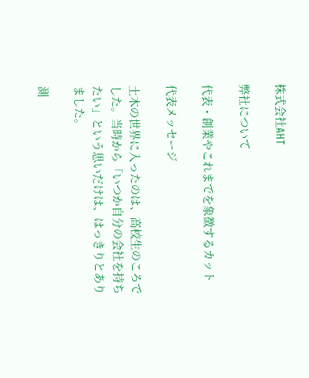株式会社AHT

弊社について

代表・創業やこれまでを象徴するカット

代表メッセージ

土木の世界に入ったのは、高校生のころでした。当時から「いつか自分の会社を持ちたい」という思いだけは、はっきりとありました。

測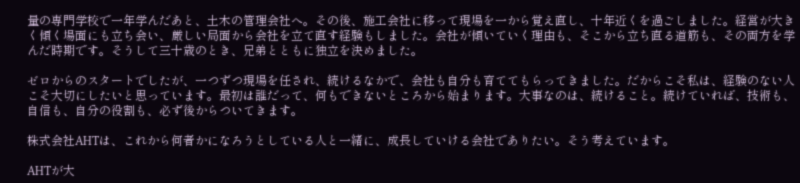量の専門学校で一年学んだあと、土木の管理会社へ。その後、施工会社に移って現場を一から覚え直し、十年近くを過ごしました。経営が大きく傾く場面にも立ち会い、厳しい局面から会社を立て直す経験もしました。会社が傾いていく理由も、そこから立ち直る道筋も、その両方を学んだ時期です。そうして三十歳のとき、兄弟とともに独立を決めました。

ゼロからのスタートでしたが、一つずつ現場を任され、続けるなかで、会社も自分も育ててもらってきました。だからこそ私は、経験のない人こそ大切にしたいと思っています。最初は誰だって、何もできないところから始まります。大事なのは、続けること。続けていれば、技術も、自信も、自分の役割も、必ず後からついてきます。

株式会社AHTは、これから何者かになろうとしている人と一緒に、成長していける会社でありたい。そう考えています。

AHTが大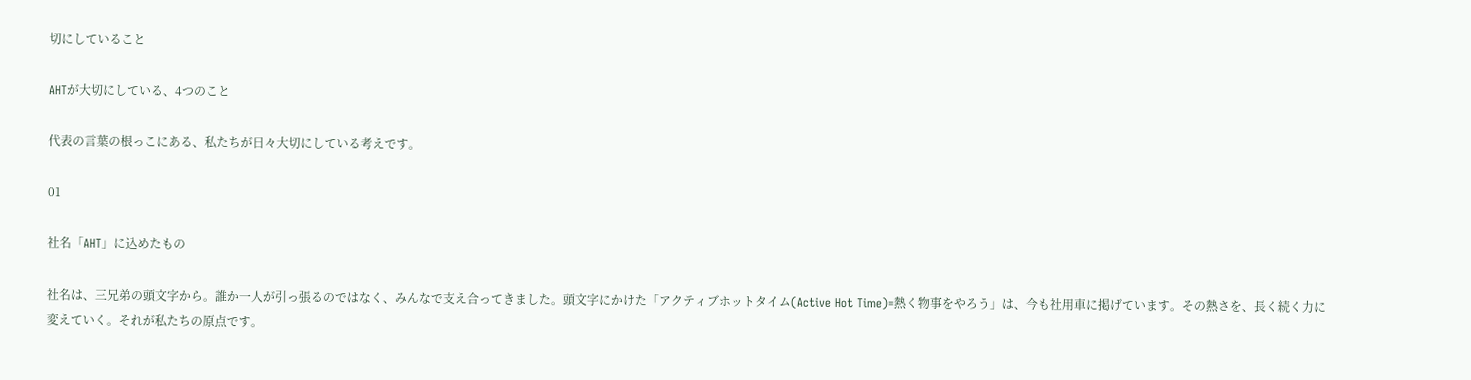切にしていること

AHTが大切にしている、4つのこと

代表の言葉の根っこにある、私たちが日々大切にしている考えです。

01

社名「AHT」に込めたもの

社名は、三兄弟の頭文字から。誰か一人が引っ張るのではなく、みんなで支え合ってきました。頭文字にかけた「アクティブホットタイム(Active Hot Time)=熱く物事をやろう」は、今も社用車に掲げています。その熱さを、長く続く力に変えていく。それが私たちの原点です。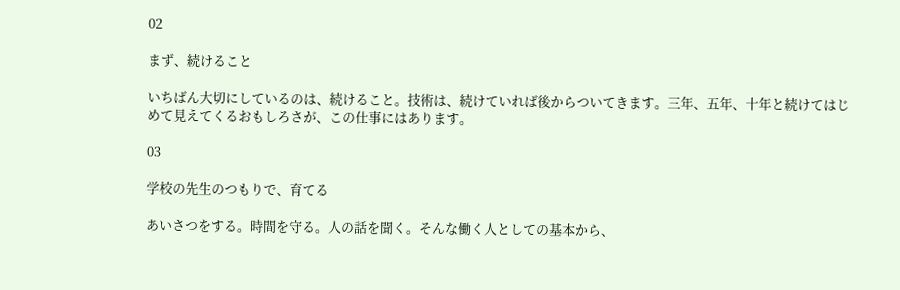02

まず、続けること

いちばん大切にしているのは、続けること。技術は、続けていれば後からついてきます。三年、五年、十年と続けてはじめて見えてくるおもしろさが、この仕事にはあります。

03

学校の先生のつもりで、育てる

あいさつをする。時間を守る。人の話を聞く。そんな働く人としての基本から、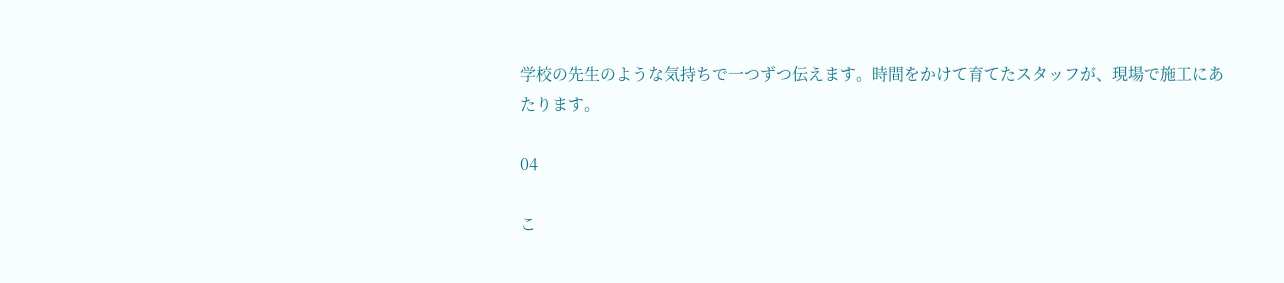学校の先生のような気持ちで一つずつ伝えます。時間をかけて育てたスタッフが、現場で施工にあたります。

04

こ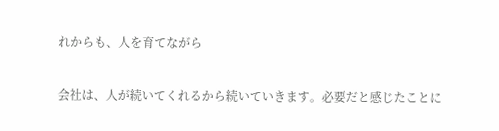れからも、人を育てながら

会社は、人が続いてくれるから続いていきます。必要だと感じたことに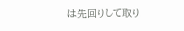は先回りして取り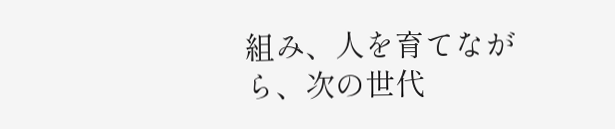組み、人を育てながら、次の世代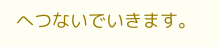へつないでいきます。